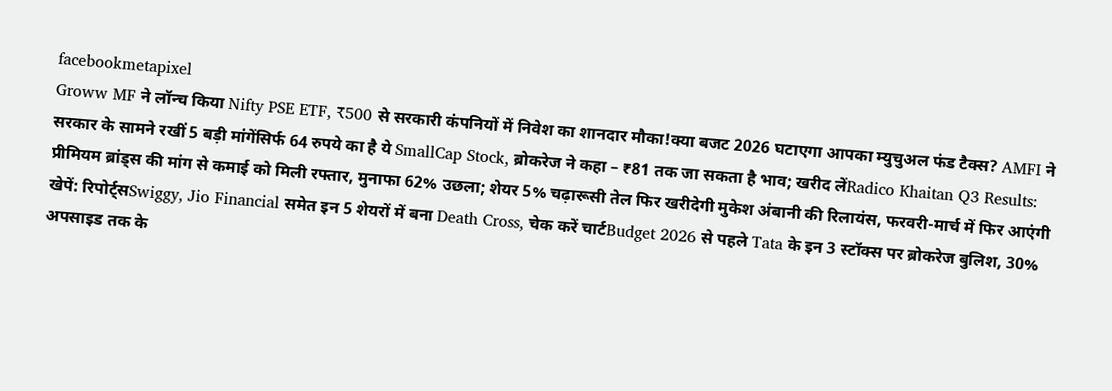facebookmetapixel
Groww MF ने लॉन्च किया Nifty PSE ETF, ₹500 से सरकारी कंपनियों में निवेश का शानदार मौका!क्या बजट 2026 घटाएगा आपका म्युचुअल फंड टैक्स? AMFI ने सरकार के सामने रखीं 5 बड़ी मांगेंसिर्फ 64 रुपये का है ये SmallCap Stock, ब्रोकरेज ने कहा – ₹81 तक जा सकता है भाव; खरीद लेंRadico Khaitan Q3 Results: प्रीमियम ब्रांड्स की मांग से कमाई को मिली रफ्तार, मुनाफा 62% उछला; शेयर 5% चढ़ारूसी तेल फिर खरीदेगी मुकेश अंबानी की रिलायंस, फरवरी-मार्च में फिर आएंगी खेपें: रिपोर्ट्सSwiggy, Jio Financial समेत इन 5 शेयरों में बना Death Cross, चेक करें चार्टBudget 2026 से पहले Tata के इन 3 स्टॉक्स पर ब्रोकरेज बुलिश, 30% अपसाइड तक के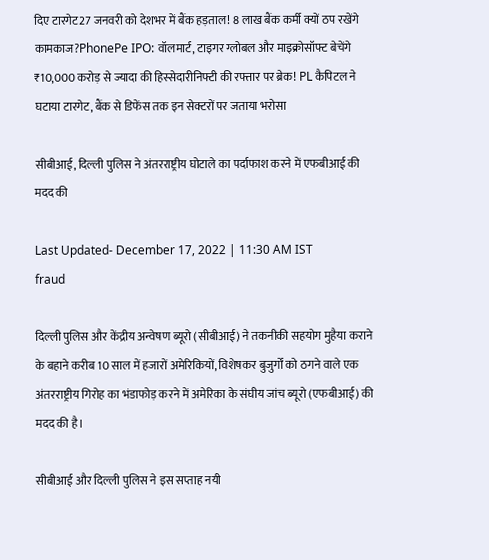दिए टारगेट27 जनवरी को देशभर में बैंक हड़ताल! 8 लाख बैंक कर्मी क्यों ठप रखेंगे कामकाज?PhonePe IPO: वॉलमार्ट, टाइगर ग्लोबल और माइक्रोसॉफ्ट बेचेंगे ₹10,000 करोड़ से ज्यादा की हिस्सेदारीनिफ्टी की रफ्तार पर ब्रेक! PL कैपिटल ने घटाया टारगेट, बैंक से डिफेंस तक इन सेक्टरों पर जताया भरोसा

सीबीआई, दिल्ली पुलिस ने अंतरराष्ट्रीय घोटाले का पर्दाफाश करने में एफबीआई की मदद की

Last Updated- December 17, 2022 | 11:30 AM IST
fraud

दिल्ली पुलिस और केंद्रीय अन्वेषण ब्यूरो (सीबीआई) ने तकनीकी सहयोग मुहैया कराने के बहाने करीब 10 साल में हजारों अमेरिकियों, विशेषकर बुजुर्गों को ठगने वाले एक अंतरराष्ट्रीय गिरोह का भंडाफोड़ करने में अमेरिका के संघीय जांच ब्यूरो (एफबीआई) की मदद की है।

सीबीआई और दिल्ली पुलिस ने इस सप्ताह नयी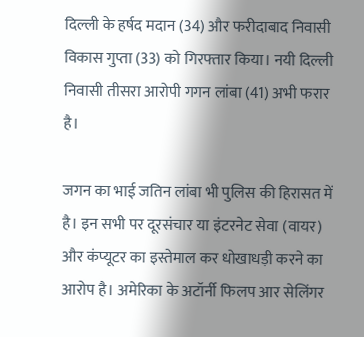दिल्ली के हर्षद मदान (34) और फरीदाबाद निवासी विकास गुप्ता (33) को गिरफ्तार किया। नयी दिल्ली निवासी तीसरा आरोपी गगन लांबा (41) अभी फरार है।

जगन का भाई जतिन लांबा भी पुलिस की हिरासत में है। इन सभी पर दूरसंचार या इंटरनेट सेवा (वायर) और कंप्यूटर का इस्तेमाल कर धोखाधड़ी करने का आरोप है। अमेरिका के अटॉर्नी फिलप आर सेलिंगर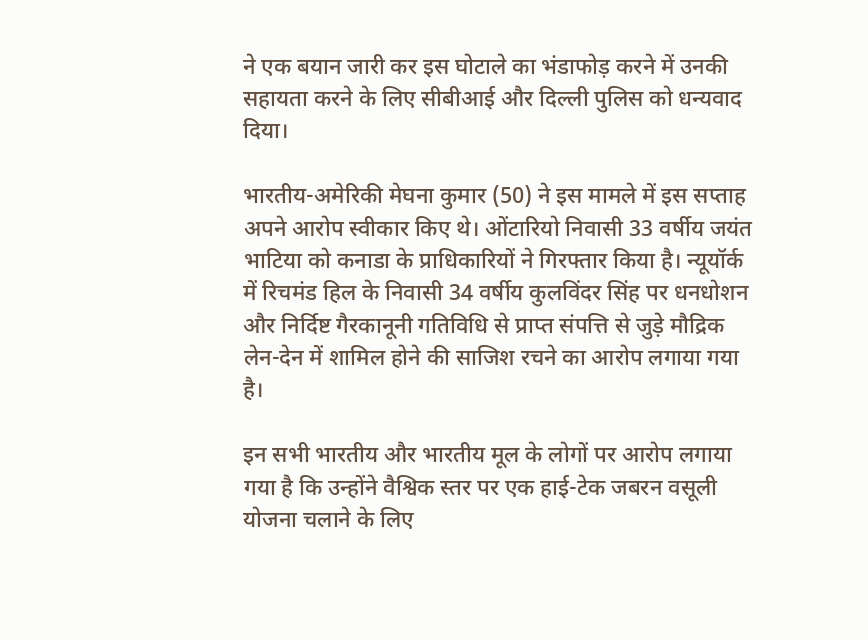ने एक बयान जारी कर इस घोटाले का भंडाफोड़ करने में उनकी सहायता करने के लिए सीबीआई और दिल्ली पुलिस को धन्यवाद दिया।

भारतीय-अमेरिकी मेघना कुमार (50) ने इस मामले में इस सप्ताह अपने आरोप स्वीकार किए थे। ओंटारियो निवासी 33 वर्षीय जयंत भाटिया को कनाडा के प्राधिकारियों ने गिरफ्तार किया है। न्यूयॉर्क में रिचमंड हिल के निवासी 34 वर्षीय कुलविंदर सिंह पर धनधोशन और निर्दिष्ट गैरकानूनी गतिविधि से प्राप्त संपत्ति से जुड़े मौद्रिक लेन-देन में शामिल होने की साजिश रचने का आरोप लगाया गया है।

इन सभी भारतीय और भारतीय मूल के लोगों पर आरोप लगाया गया है कि उन्होंने वैश्विक स्तर पर एक हाई-टेक जबरन वसूली योजना चलाने के लिए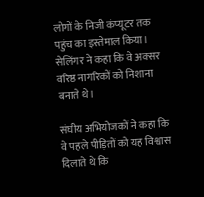लोगों के निजी कंप्यूटर तक पहुंच का इस्तेमाल किया। सेलिंगर ने कहा कि वे अक्सर वरिष्ठ नागरिकों को निशाना बनाते थे।

संघीय अभियोजकों ने कहा कि वे पहले पीड़ितों को यह विश्वास दिलाते थे कि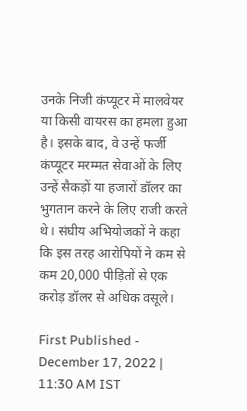उनके निजी कंप्यूटर में मालवेयर या किसी वायरस का हमला हुआ है। इसके बाद, वे उन्हें फर्जी कंप्यूटर मरम्मत सेवाओं के लिए उन्हें सैकड़ों या हजारों डॉलर का भुगतान करने के लिए राजी करते थे। संघीय अभियोजकों ने कहा कि इस तरह आरोपियों ने कम से कम 20,000 पीड़ितों से एक करोड़ डॉलर से अधिक वसूले।

First Published - December 17, 2022 | 11:30 AM IST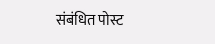संबंधित पोस्ट